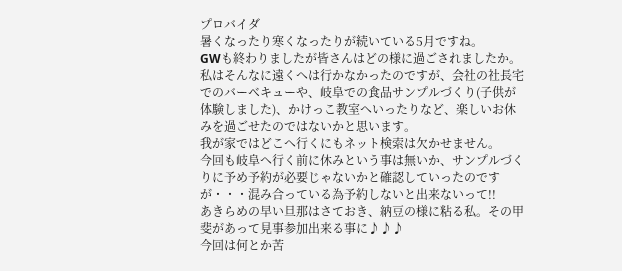プロバイダ
暑くなったり寒くなったりが続いている5月ですね。
GWも終わりましたが皆さんはどの様に過ごされましたか。
私はそんなに遠くへは行かなかったのですが、会社の社長宅でのバーベキューや、岐阜での食品サンプルづくり(子供が体験しました)、かけっこ教室へいったりなど、楽しいお休みを過ごせたのではないかと思います。
我が家ではどこへ行くにもネット検索は欠かせません。
今回も岐阜へ行く前に休みという事は無いか、サンプルづくりに予め予約が必要じゃないかと確認していったのですが・・・混み合っている為予約しないと出来ないって!!
あきらめの早い旦那はさておき、納豆の様に粘る私。その甲斐があって見事参加出来る事に♪♪♪
今回は何とか苦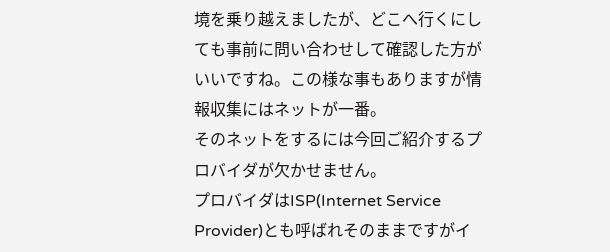境を乗り越えましたが、どこへ行くにしても事前に問い合わせして確認した方がいいですね。この様な事もありますが情報収集にはネットが一番。
そのネットをするには今回ご紹介するプロバイダが欠かせません。
プロバイダはISP(Internet Service Provider)とも呼ばれそのままですがイ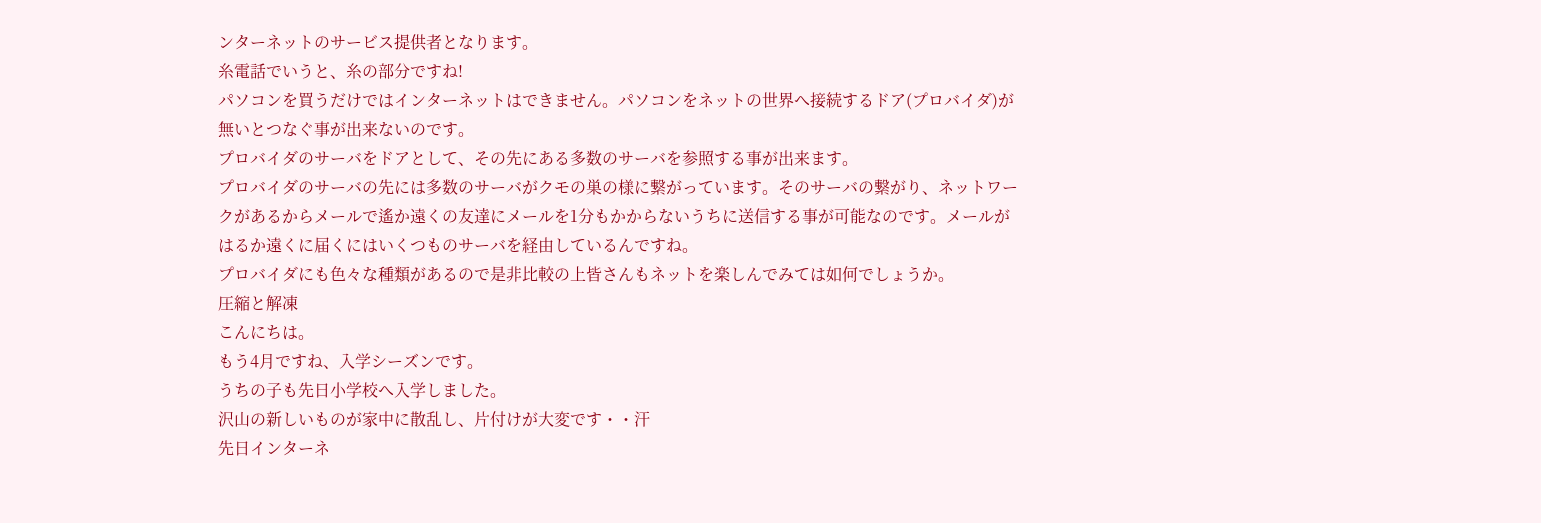ンターネットのサービス提供者となります。
糸電話でいうと、糸の部分ですね!
パソコンを買うだけではインターネットはできません。パソコンをネットの世界へ接続するドア(プロバイダ)が無いとつなぐ事が出来ないのです。
プロバイダのサーバをドアとして、その先にある多数のサーバを参照する事が出来ます。
プロバイダのサーバの先には多数のサーバがクモの巣の様に繋がっています。そのサーバの繋がり、ネットワークがあるからメールで遙か遠くの友達にメールを1分もかからないうちに送信する事が可能なのです。メールがはるか遠くに届くにはいくつものサーバを経由しているんですね。
プロバイダにも色々な種類があるので是非比較の上皆さんもネットを楽しんでみては如何でしょうか。
圧縮と解凍
こんにちは。
もう4月ですね、入学シーズンです。
うちの子も先日小学校へ入学しました。
沢山の新しいものが家中に散乱し、片付けが大変です・・汗
先日インターネ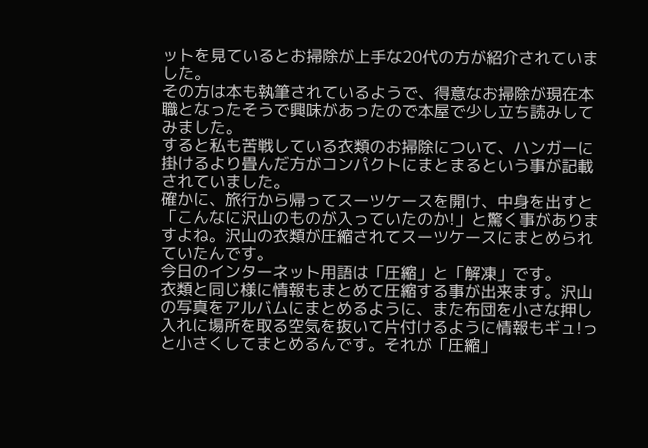ットを見ているとお掃除が上手な20代の方が紹介されていました。
その方は本も執筆されているようで、得意なお掃除が現在本職となったそうで興味があったので本屋で少し立ち読みしてみました。
すると私も苦戦している衣類のお掃除について、ハンガーに掛けるより畳んだ方がコンパクトにまとまるという事が記載されていました。
確かに、旅行から帰ってスーツケースを開け、中身を出すと「こんなに沢山のものが入っていたのか!」と驚く事がありますよね。沢山の衣類が圧縮されてスーツケースにまとめられていたんです。
今日のインターネット用語は「圧縮」と「解凍」です。
衣類と同じ様に情報もまとめて圧縮する事が出来ます。沢山の写真をアルバムにまとめるように、また布団を小さな押し入れに場所を取る空気を抜いて片付けるように情報もギュ!っと小さくしてまとめるんです。それが「圧縮」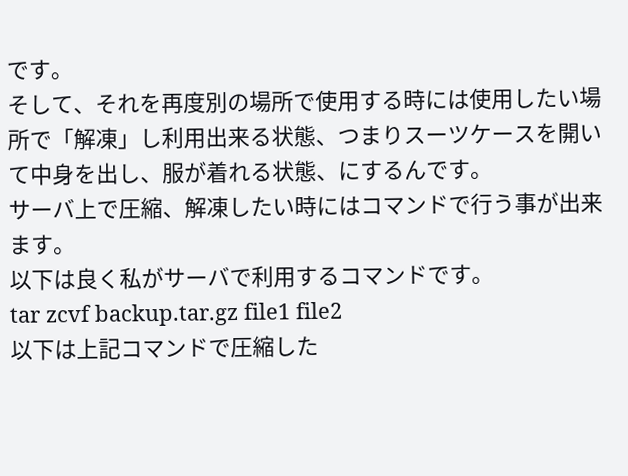です。
そして、それを再度別の場所で使用する時には使用したい場所で「解凍」し利用出来る状態、つまりスーツケースを開いて中身を出し、服が着れる状態、にするんです。
サーバ上で圧縮、解凍したい時にはコマンドで行う事が出来ます。
以下は良く私がサーバで利用するコマンドです。
tar zcvf backup.tar.gz file1 file2
以下は上記コマンドで圧縮した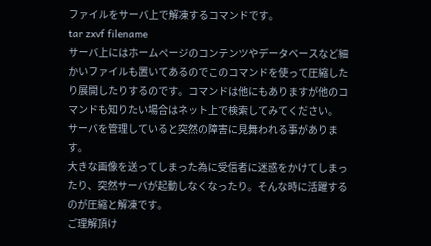ファイルをサーバ上で解凍するコマンドです。
tar zxvf filename
サーバ上にはホームページのコンテンツやデータベースなど細かいファイルも置いてあるのでこのコマンドを使って圧縮したり展開したりするのです。コマンドは他にもありますが他のコマンドも知りたい場合はネット上で検索してみてください。
サーバを管理していると突然の障害に見舞われる事があります。
大きな画像を送ってしまった為に受信者に迷惑をかけてしまったり、突然サーバが起動しなくなったり。そんな時に活躍するのが圧縮と解凍です。
ご理解頂け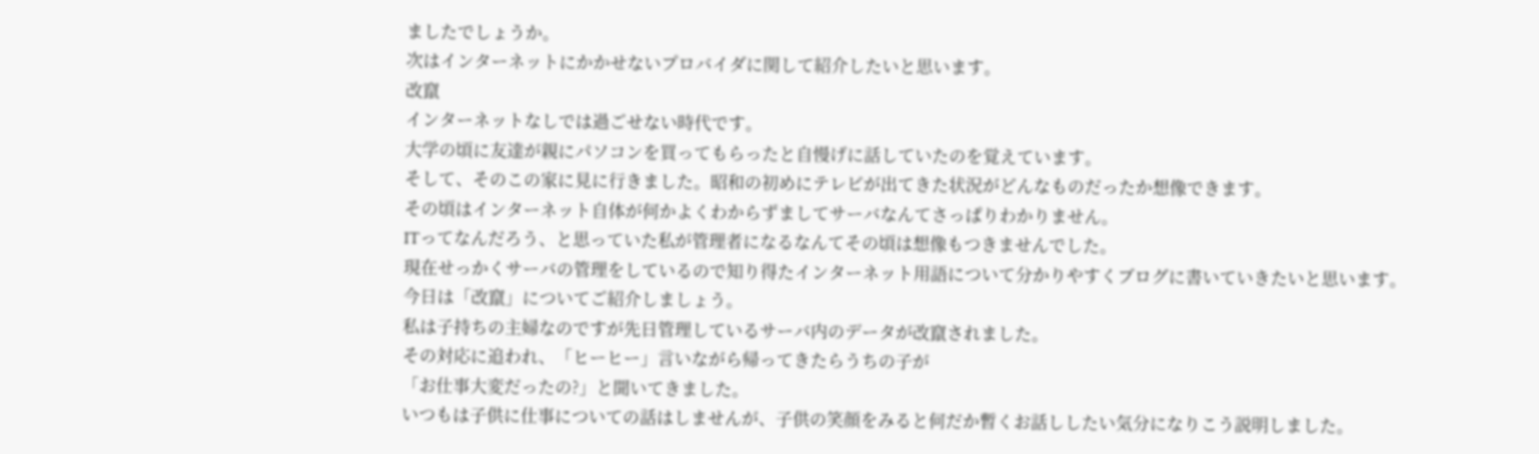ましたでしょうか。
次はインターネットにかかせないプロバイダに関して紹介したいと思います。
改竄
インターネットなしでは過ごせない時代です。
大学の頃に友達が親にパソコンを買ってもらったと自慢げに話していたのを覚えています。
そして、そのこの家に見に行きました。昭和の初めにテレビが出てきた状況がどんなものだったか想像できます。
その頃はインターネット自体が何かよくわからずましてサーバなんてさっぱりわかりません。
ITってなんだろう、と思っていた私が管理者になるなんてその頃は想像もつきませんでした。
現在せっかくサーバの管理をしているので知り得たインターネット用語について分かりやすくブログに書いていきたいと思います。
今日は「改竄」についてご紹介しましょう。
私は子持ちの主婦なのですが先日管理しているサーバ内のデータが改竄されました。
その対応に追われ、「ヒーヒー」言いながら帰ってきたらうちの子が
「お仕事大変だったの?」と聞いてきました。
いつもは子供に仕事についての話はしませんが、子供の笑顔をみると何だか暫くお話ししたい気分になりこう説明しました。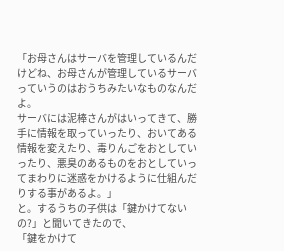「お母さんはサーバを管理しているんだけどね、お母さんが管理しているサーバっていうのはおうちみたいなものなんだよ。
サーバには泥棒さんがはいってきて、勝手に情報を取っていったり、おいてある情報を変えたり、毒りんごをおとしていったり、悪臭のあるものをおとしていってまわりに迷惑をかけるように仕組んだりする事があるよ。」
と。するうちの子供は「鍵かけてないの?」と聞いてきたので、
「鍵をかけて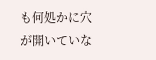も何処かに穴が開いていな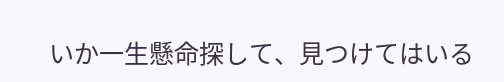いか一生懸命探して、見つけてはいる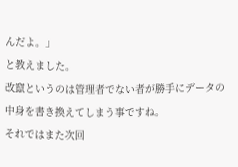んだよ。」
と教えました。
改竄というのは管理者でない者が勝手にデータの中身を書き換えてしまう事ですね。
それではまた次回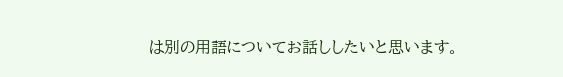は別の用語についてお話ししたいと思います。